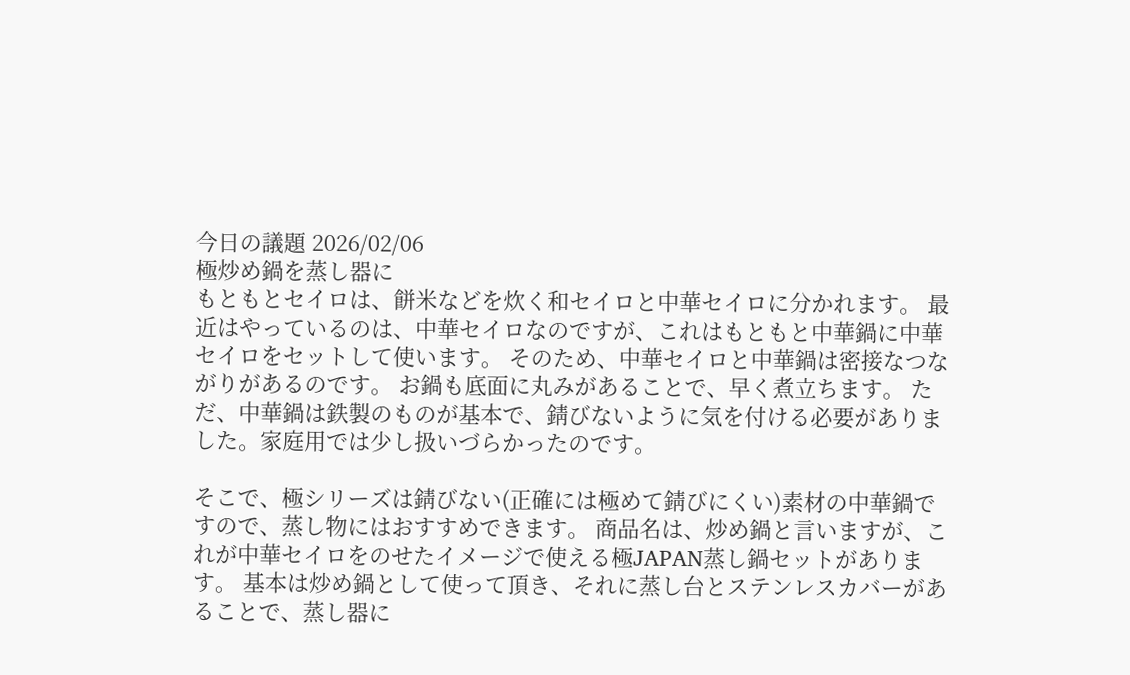今日の議題 2026/02/06
極炒め鍋を蒸し器に
もともとセイロは、餅米などを炊く和セイロと中華セイロに分かれます。 最近はやっているのは、中華セイロなのですが、これはもともと中華鍋に中華セイロをセットして使います。 そのため、中華セイロと中華鍋は密接なつながりがあるのです。 お鍋も底面に丸みがあることで、早く煮立ちます。 ただ、中華鍋は鉄製のものが基本で、錆びないように気を付ける必要がありました。家庭用では少し扱いづらかったのです。

そこで、極シリーズは錆びない(正確には極めて錆びにくい)素材の中華鍋ですので、蒸し物にはおすすめできます。 商品名は、炒め鍋と言いますが、これが中華セイロをのせたイメージで使える極JAPAN蒸し鍋セットがあります。 基本は炒め鍋として使って頂き、それに蒸し台とステンレスカバーがあることで、蒸し器に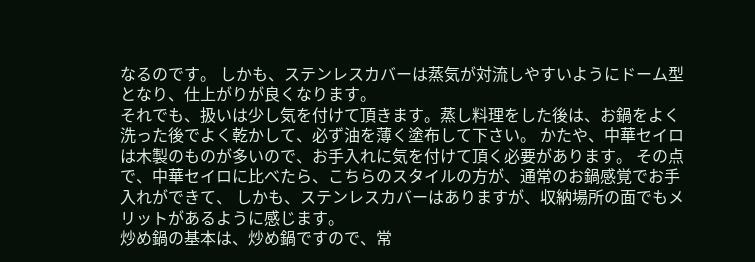なるのです。 しかも、ステンレスカバーは蒸気が対流しやすいようにドーム型となり、仕上がりが良くなります。
それでも、扱いは少し気を付けて頂きます。蒸し料理をした後は、お鍋をよく洗った後でよく乾かして、必ず油を薄く塗布して下さい。 かたや、中華セイロは木製のものが多いので、お手入れに気を付けて頂く必要があります。 その点で、中華セイロに比べたら、こちらのスタイルの方が、通常のお鍋感覚でお手入れができて、 しかも、ステンレスカバーはありますが、収納場所の面でもメリットがあるように感じます。
炒め鍋の基本は、炒め鍋ですので、常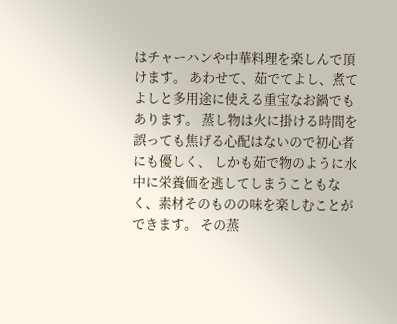はチャーハンや中華料理を楽しんで頂けます。 あわせて、茹でてよし、煮てよしと多用途に使える重宝なお鍋でもあります。 蒸し物は火に掛ける時間を誤っても焦げる心配はないので初心者にも優しく、 しかも茹で物のように水中に栄養価を逃してしまうこともなく、素材そのものの味を楽しむことができます。 その蒸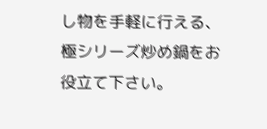し物を手軽に行える、極シリーズ炒め鍋をお役立て下さい。